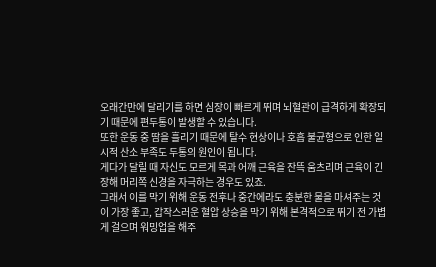오래간만에 달리기를 하면 심장이 빠르게 뛰며 뇌혈관이 급격하게 확장되기 때문에 편두통이 발생할 수 있습니다.
또한 운동 중 땀을 흘리기 때문에 탈수 현상이나 호흡 불균형으로 인한 일시적 산소 부족도 두통의 원인이 됩니다.
게다가 달릴 때 자신도 모르게 목과 어깨 근육을 잔뜩 움츠리며 근육이 긴장해 머리쪽 신경을 자극하는 경우도 있죠.
그래서 이를 막기 위해 운동 전후나 중간에라도 충분한 물을 마셔주는 것이 가장 좋고, 갑작스러운 혈압 상승을 막기 위해 본격적으로 뛰기 전 가볍게 걸으며 워밍업을 해주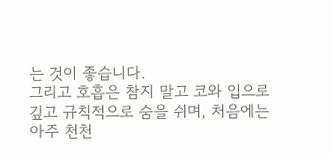는 것이 좋습니다.
그리고 호흡은 참지 말고 코와 입으로 깊고 규칙적으로 숨을 쉬며, 처음에는 아주 천천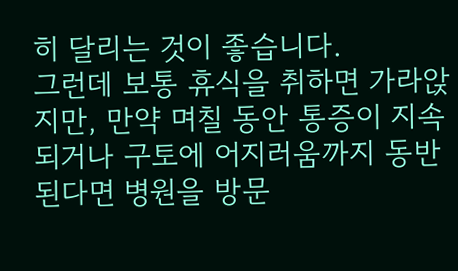히 달리는 것이 좋습니다.
그런데 보통 휴식을 취하면 가라앉지만, 만약 며칠 동안 통증이 지속되거나 구토에 어지러움까지 동반된다면 병원을 방문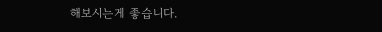해보시는게 좋습니다.